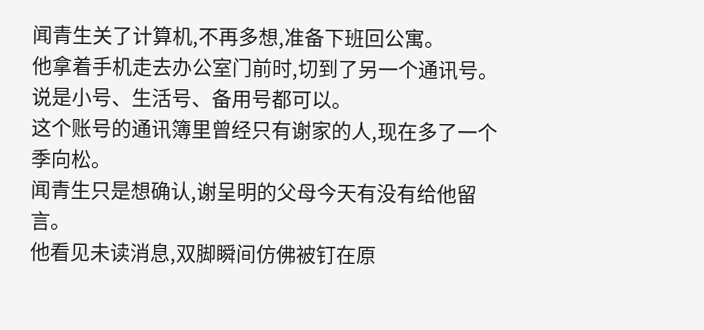闻青生关了计算机,不再多想,准备下班回公寓。
他拿着手机走去办公室门前时,切到了另一个通讯号。
说是小号、生活号、备用号都可以。
这个账号的通讯簿里曾经只有谢家的人,现在多了一个季向松。
闻青生只是想确认,谢呈明的父母今天有没有给他留言。
他看见未读消息,双脚瞬间仿佛被钉在原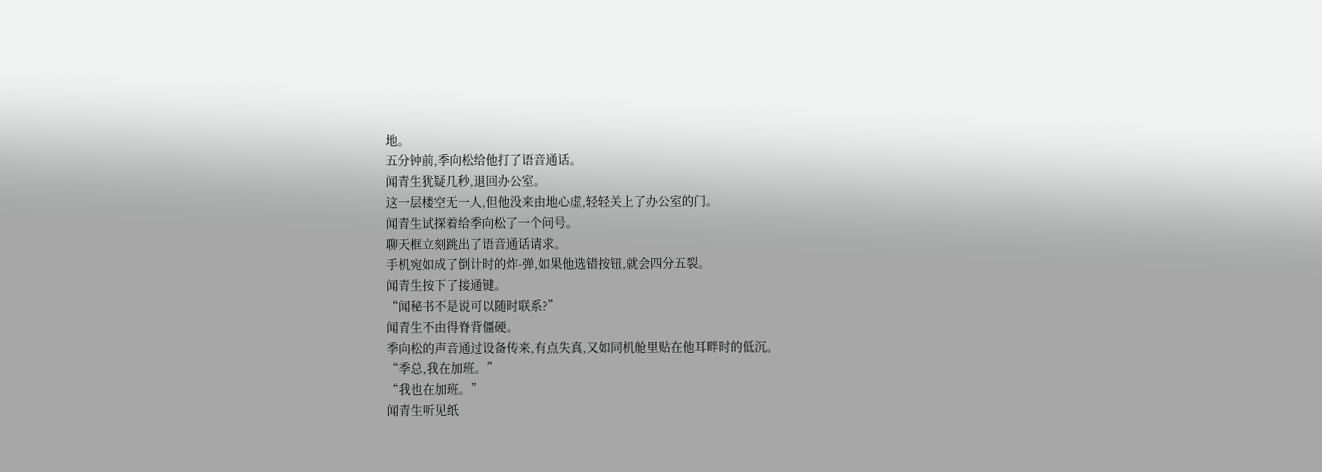地。
五分钟前,季向松给他打了语音通话。
闻青生犹疑几秒,退回办公室。
这一层楼空无一人,但他没来由地心虚,轻轻关上了办公室的门。
闻青生试探着给季向松了一个问号。
聊天框立刻跳出了语音通话请求。
手机宛如成了倒计时的炸-弹,如果他选错按钮,就会四分五裂。
闻青生按下了接通键。
“闻秘书不是说可以随时联系?”
闻青生不由得脊背僵硬。
季向松的声音通过设备传来,有点失真,又如同机舱里贴在他耳畔时的低沉。
“季总,我在加班。”
“我也在加班。”
闻青生听见纸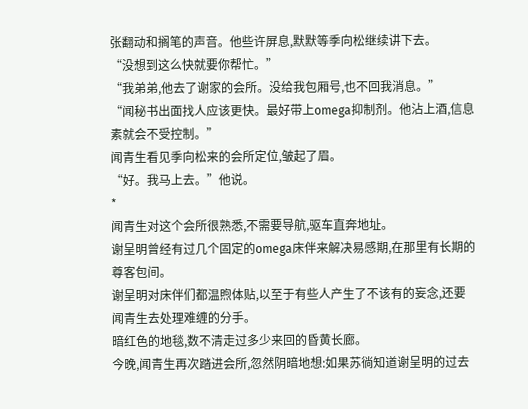张翻动和搁笔的声音。他些许屏息,默默等季向松继续讲下去。
“没想到这么快就要你帮忙。”
“我弟弟,他去了谢家的会所。没给我包厢号,也不回我消息。”
“闻秘书出面找人应该更快。最好带上omega抑制剂。他沾上酒,信息素就会不受控制。”
闻青生看见季向松来的会所定位,皱起了眉。
“好。我马上去。”他说。
*
闻青生对这个会所很熟悉,不需要导航,驱车直奔地址。
谢呈明曾经有过几个固定的omega床伴来解决易感期,在那里有长期的尊客包间。
谢呈明对床伴们都温煦体贴,以至于有些人产生了不该有的妄念,还要闻青生去处理难缠的分手。
暗红色的地毯,数不清走过多少来回的昏黄长廊。
今晚,闻青生再次踏进会所,忽然阴暗地想:如果苏徜知道谢呈明的过去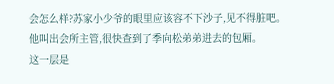会怎么样?苏家小少爷的眼里应该容不下沙子,见不得脏吧。
他叫出会所主管,很快查到了季向松弟弟进去的包厢。
这一层是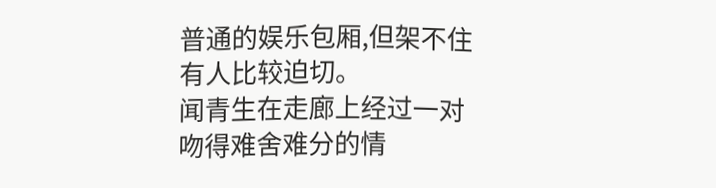普通的娱乐包厢,但架不住有人比较迫切。
闻青生在走廊上经过一对吻得难舍难分的情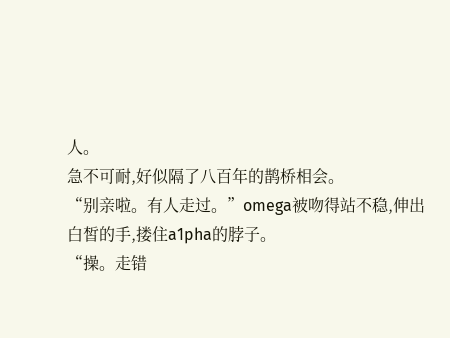人。
急不可耐,好似隔了八百年的鹊桥相会。
“别亲啦。有人走过。”omega被吻得站不稳,伸出白皙的手,搂住a1pha的脖子。
“操。走错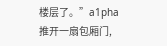楼层了。”a1pha推开一扇包厢门,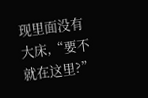现里面没有大床,“要不就在这里?”